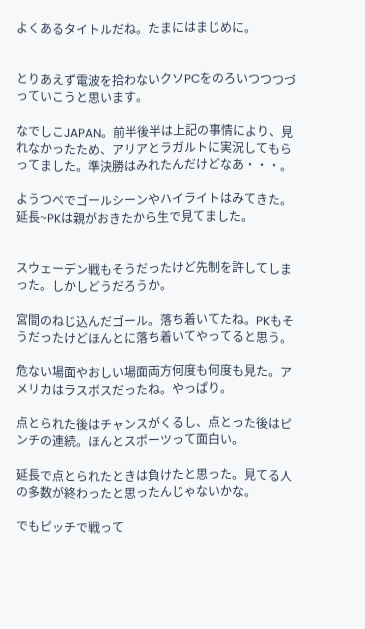よくあるタイトルだね。たまにはまじめに。


とりあえず電波を拾わないクソPCをのろいつつつづっていこうと思います。

なでしこJAPAN。前半後半は上記の事情により、見れなかったため、アリアとラガルトに実況してもらってました。準決勝はみれたんだけどなあ・・・。

ようつべでゴールシーンやハイライトはみてきた。延長~PKは親がおきたから生で見てました。


スウェーデン戦もそうだったけど先制を許してしまった。しかしどうだろうか。

宮間のねじ込んだゴール。落ち着いてたね。PKもそうだったけどほんとに落ち着いてやってると思う。

危ない場面やおしい場面両方何度も何度も見た。アメリカはラスボスだったね。やっぱり。

点とられた後はチャンスがくるし、点とった後はピンチの連続。ほんとスポーツって面白い。

延長で点とられたときは負けたと思った。見てる人の多数が終わったと思ったんじゃないかな。

でもピッチで戦って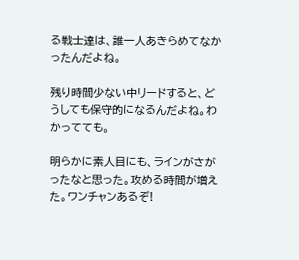る戦士達は、誰一人あきらめてなかったんだよね。

残り時間少ない中リードすると、どうしても保守的になるんだよね。わかってても。

明らかに素人目にも、ラインがさがったなと思った。攻める時間が増えた。ワンチャンあるぞ!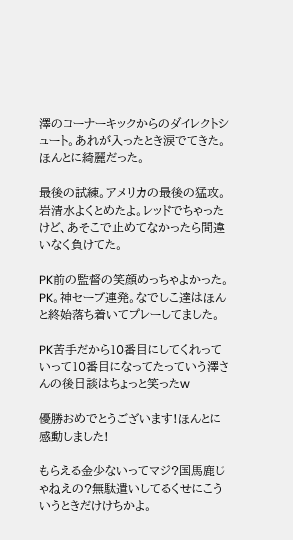澤のコーナーキックからのダイレクトシュート。あれが入ったとき涙でてきた。ほんとに綺麗だった。

最後の試練。アメリカの最後の猛攻。岩清水よくとめたよ。レッドでちゃったけど、あそこで止めてなかったら間違いなく負けてた。

PK前の監督の笑顔めっちゃよかった。PK。神セーブ連発。なでしこ達はほんと終始落ち着いてプレーしてました。

PK苦手だから10番目にしてくれっていって10番目になってたっていう澤さんの後日談はちょっと笑ったw

優勝おめでとうございます!ほんとに感動しました!

もらえる金少ないってマジ?国馬鹿じゃねえの?無駄遣いしてるくせにこういうときだけけちかよ。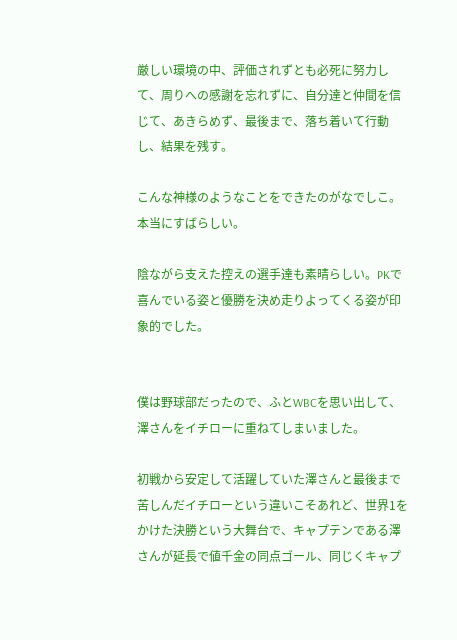厳しい環境の中、評価されずとも必死に努力して、周りへの感謝を忘れずに、自分達と仲間を信じて、あきらめず、最後まで、落ち着いて行動し、結果を残す。

こんな神様のようなことをできたのがなでしこ。本当にすばらしい。

陰ながら支えた控えの選手達も素晴らしい。PKで喜んでいる姿と優勝を決め走りよってくる姿が印象的でした。


僕は野球部だったので、ふとWBCを思い出して、澤さんをイチローに重ねてしまいました。

初戦から安定して活躍していた澤さんと最後まで苦しんだイチローという違いこそあれど、世界1をかけた決勝という大舞台で、キャプテンである澤さんが延長で値千金の同点ゴール、同じくキャプ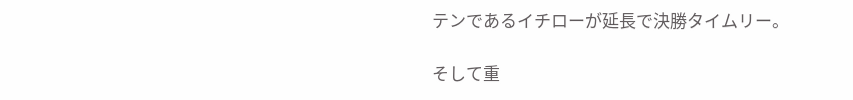テンであるイチローが延長で決勝タイムリー。

そして重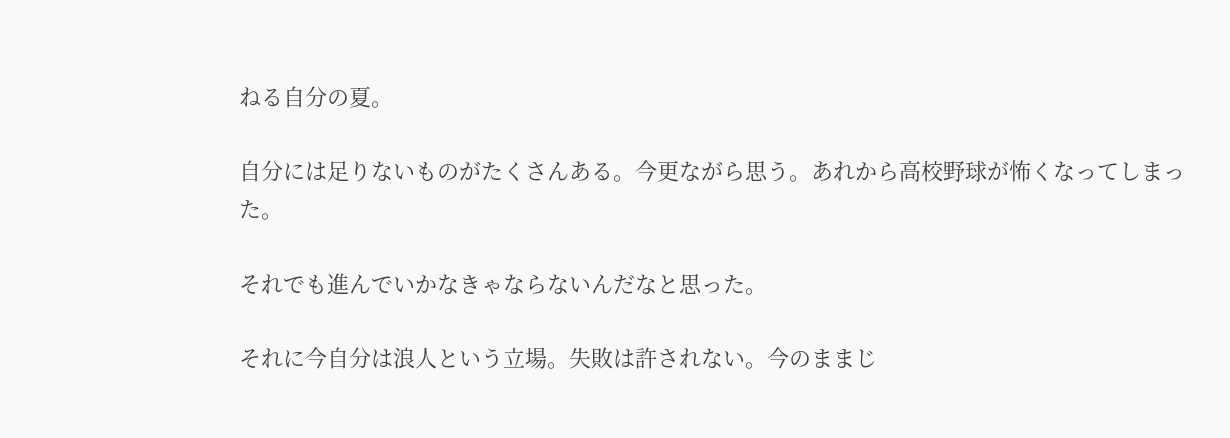ねる自分の夏。

自分には足りないものがたくさんある。今更ながら思う。あれから高校野球が怖くなってしまった。

それでも進んでいかなきゃならないんだなと思った。

それに今自分は浪人という立場。失敗は許されない。今のままじ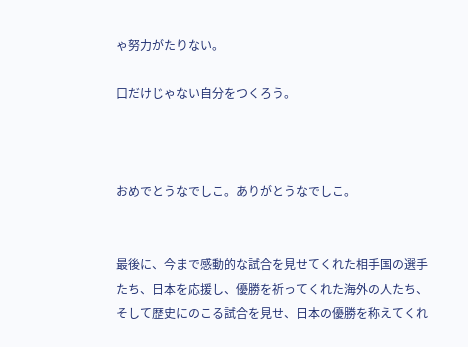ゃ努力がたりない。

口だけじゃない自分をつくろう。



おめでとうなでしこ。ありがとうなでしこ。


最後に、今まで感動的な試合を見せてくれた相手国の選手たち、日本を応援し、優勝を祈ってくれた海外の人たち、そして歴史にのこる試合を見せ、日本の優勝を称えてくれ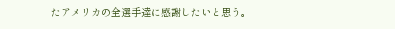たアメリカの全選手達に感謝したいと思う。